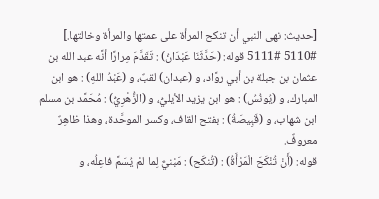[حديث: نهى النبي أن تنكح المرأة على عمتها والمرأة وخالتها.]
5110# 5111# قوله: (حَدَّثَنَا عَبْدَانُ) : تَقَدَّمَ مِرارًا أنَّه عبد الله بن عثمان بن جبلة بن أبي روَّاد، و (عبدان) لقبٌ، و (عَبْدُ اللهِ) : هو ابن المبارك، و (يُونُسُ) : هو ابن يزيد الأيليُّ، و (الزُّهْرِيُّ) : مُحَمَّد بن مسلم ابن شهاب، و (قَبِيصَةُ) : بفتح القاف، وكسر الموحَّدة، وهذا ظاهِرٌ معروفٌ.
قوله: (أَنْ تُنْكَحَ الْمَرْأَةُ) : (تُنكَح) : مَبْنيٌّ لِما لمْ يُسَمَّ فاعِلُه، و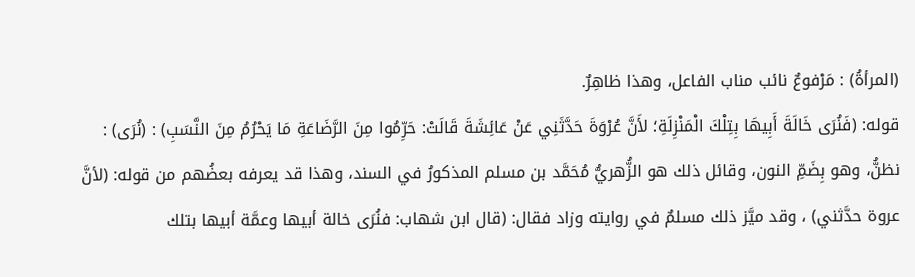(المرأةُ) : مَرْفوعٌ نائب مناب الفاعل، وهذا ظاهِرٌ.
قوله: (فَنُرَى خَالَةَ أَبِيهَا بِتِلْكَ الْمَنْزِلَةِ؛ لأَنَّ عُرْوَةَ حَدَّثَنِي عَنْ عَائِشَةَ قَالَتْ: حَرِّمُوا مِنَ الرَّضَاعَةِ مَا يَحْرُمُ مِنَ النَّسَبِ) : (نُرَى) : نظنُّ، وهو بِضَمِّ النون، وقائل ذلك هو الزُّهريُّ مُحَمَّد بن مسلم المذكورُ في السند، وهذا قد يعرفه بعضُهم من قوله: (لأنَّ عروة حدَّثني) ، وقد ميَّز ذلك مسلمٌ في روايته وزاد فقال: (قال ابن شهاب: فنُرَى خالة أبيها وعمَّة أبيها بتلك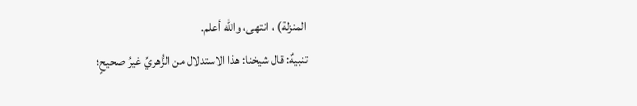المنزلة) ، انتهى، والله أعلم.
تنبيهٌ: قال شيخنا: هذا الاستدلال من الزُّهريِّ غيرُ صحيحٍ؛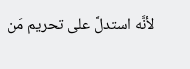لأنَّه استدلَّ على تحريم مَن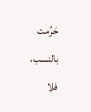حَرُمت بالنسب، فلا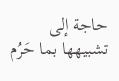حاجة إلى تشبيهها بما حَرُم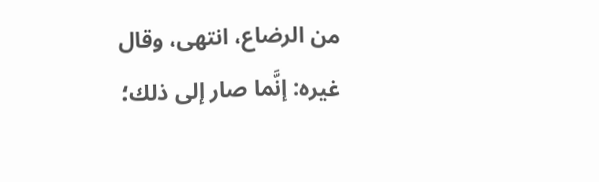من الرضاع، انتهى، وقال غيره: إنَّما صار إلى ذلك؛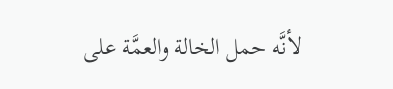لأنَّه حمل الخالة والعمَّة على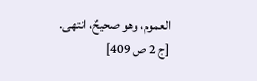العموم، وهو صحيحٌ، انتهى.
[ج 2 ص 409]